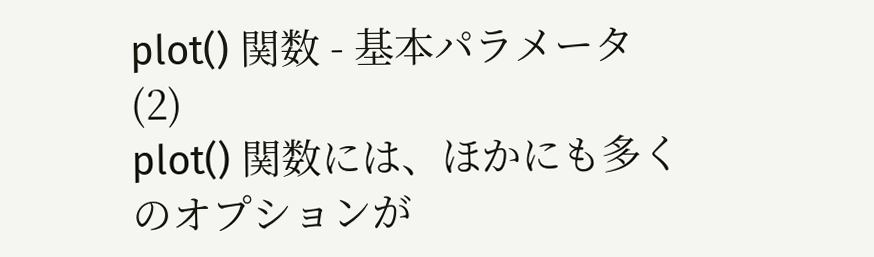plot() 関数 - 基本パラメータ (2)
plot() 関数には、ほかにも多くのオプションが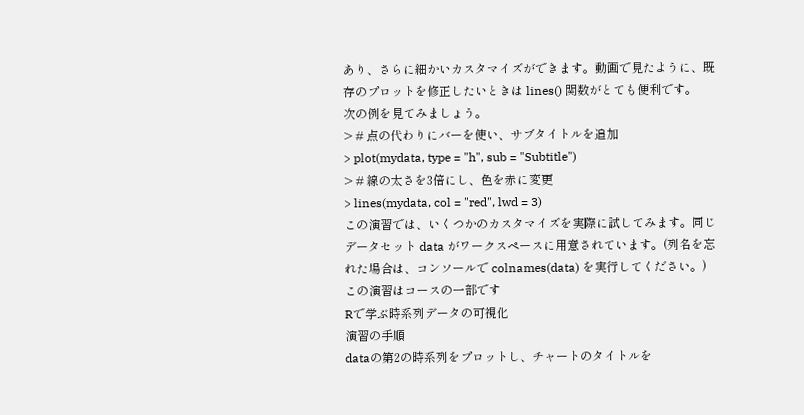あり、さらに細かいカスタマイズができます。動画で見たように、既存のプロットを修正したいときは lines() 関数がとても便利です。
次の例を見てみましょう。
> # 点の代わりにバーを使い、サブタイトルを追加
> plot(mydata, type = "h", sub = "Subtitle")
> # 線の太さを3倍にし、色を赤に変更
> lines(mydata, col = "red", lwd = 3)
この演習では、いくつかのカスタマイズを実際に試してみます。同じデータセット data がワークスペースに用意されています。(列名を忘れた場合は、コンソールで colnames(data) を実行してください。)
この演習はコースの一部です
Rで学ぶ時系列データの可視化
演習の手順
dataの第2の時系列をプロットし、チャートのタイトルを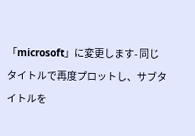「microsoft」に変更します- 同じタイトルで再度プロットし、サブタイトルを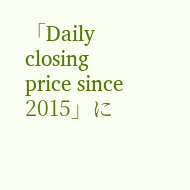「Daily closing price since 2015」に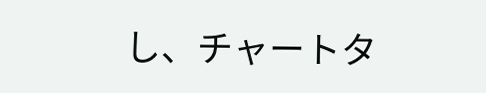し、チャートタ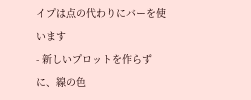イプは点の代わりにバーを使います
- 新しいプロットを作らずに、線の色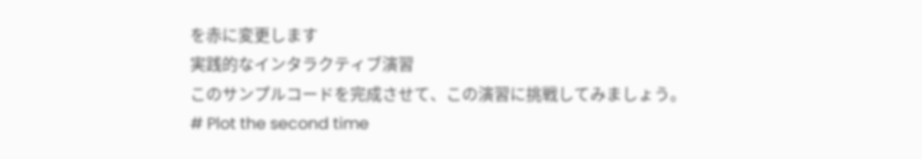を赤に変更します
実践的なインタラクティブ演習
このサンプルコードを完成させて、この演習に挑戦してみましょう。
# Plot the second time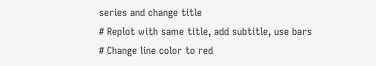series and change title
# Replot with same title, add subtitle, use bars
# Change line color to red